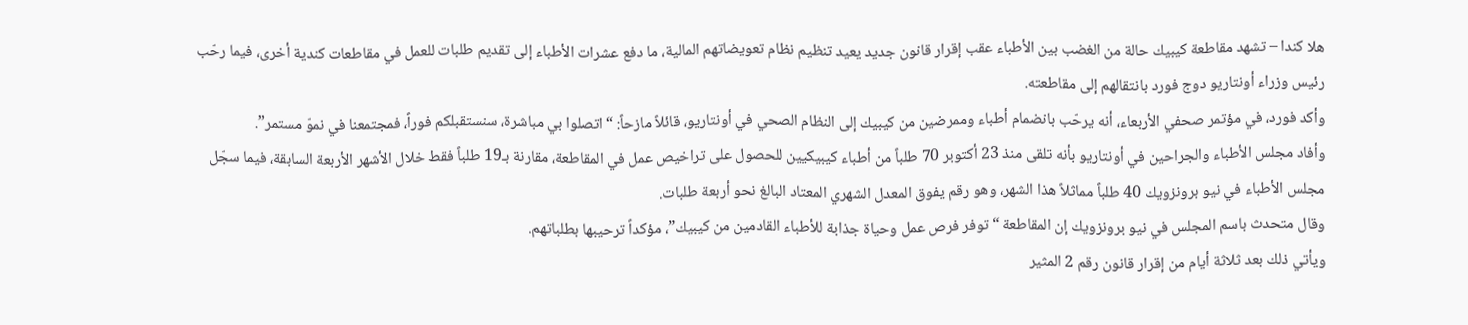هلا كندا – تشهد مقاطعة كيبيك حالة من الغضب بين الأطباء عقب إقرار قانون جديد يعيد تنظيم نظام تعويضاتهم المالية، ما دفع عشرات الأطباء إلى تقديم طلبات للعمل في مقاطعات كندية أخرى، فيما رحّب رئيس وزراء أونتاريو دوج فورد بانتقالهم إلى مقاطعته.
وأكد فورد، في مؤتمر صحفي الأربعاء، أنه يرحّب بانضمام أطباء وممرضين من كيبيك إلى النظام الصحي في أونتاريو، قائلاً مازحاً: “اتصلوا بي مباشرة، سنستقبلكم فوراً، فمجتمعنا في نموّ مستمر”.
وأفاد مجلس الأطباء والجراحين في أونتاريو بأنه تلقى منذ 23 أكتوبر 70 طلباً من أطباء كيبيكيين للحصول على تراخيص عمل في المقاطعة، مقارنة بـ19 طلباً فقط خلال الأشهر الأربعة السابقة، فيما سجّل مجلس الأطباء في نيو برونزويك 40 طلباً مماثلاً هذا الشهر، وهو رقم يفوق المعدل الشهري المعتاد البالغ نحو أربعة طلبات.
وقال متحدث باسم المجلس في نيو برونزويك إن المقاطعة “توفر فرص عمل وحياة جذابة للأطباء القادمين من كيبيك”، مؤكداً ترحيبها بطلباتهم.
ويأتي ذلك بعد ثلاثة أيام من إقرار قانون رقم 2 المثير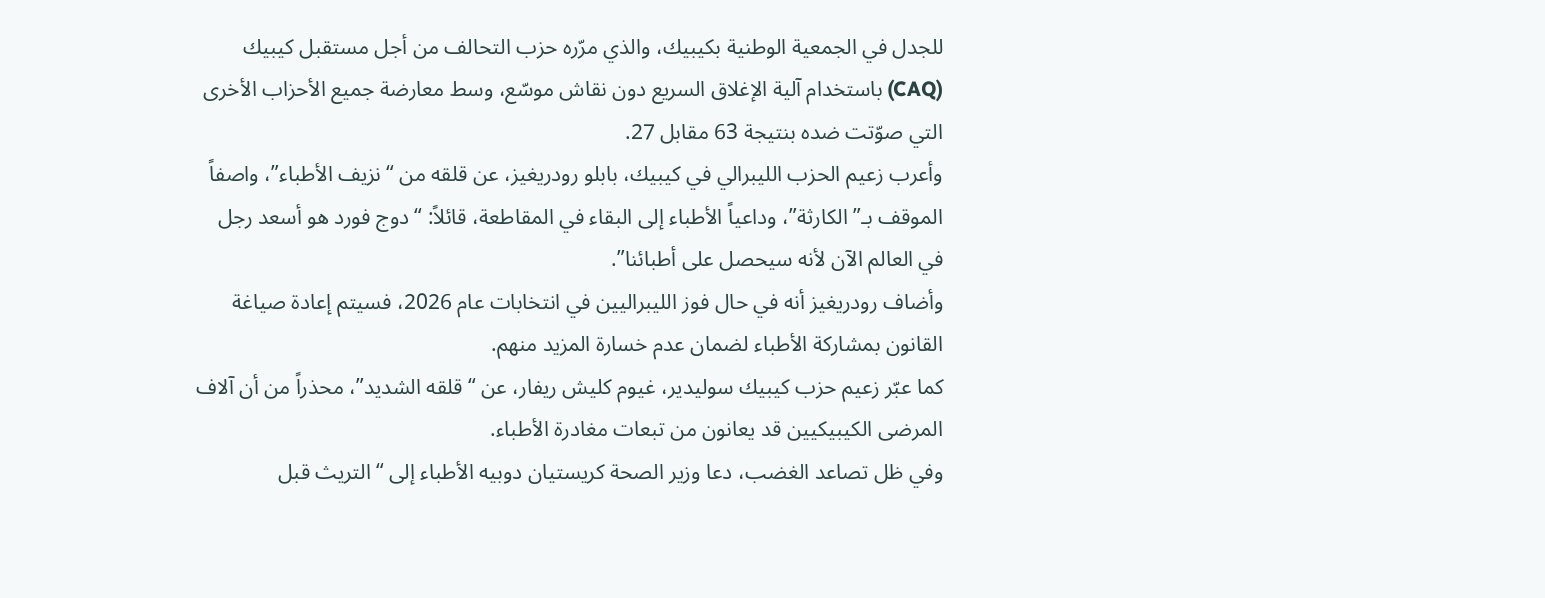للجدل في الجمعية الوطنية بكيبيك، والذي مرّره حزب التحالف من أجل مستقبل كيبيك (CAQ) باستخدام آلية الإغلاق السريع دون نقاش موسّع، وسط معارضة جميع الأحزاب الأخرى التي صوّتت ضده بنتيجة 63 مقابل 27.
وأعرب زعيم الحزب الليبرالي في كيبيك، بابلو رودريغيز، عن قلقه من “نزيف الأطباء”، واصفاً الموقف بـ”الكارثة”، وداعياً الأطباء إلى البقاء في المقاطعة، قائلاً: “دوج فورد هو أسعد رجل في العالم الآن لأنه سيحصل على أطبائنا”.
وأضاف رودريغيز أنه في حال فوز الليبراليين في انتخابات عام 2026، فسيتم إعادة صياغة القانون بمشاركة الأطباء لضمان عدم خسارة المزيد منهم.
كما عبّر زعيم حزب كيبيك سوليدير، غيوم كليش ريفار، عن “قلقه الشديد”، محذراً من أن آلاف المرضى الكيبيكيين قد يعانون من تبعات مغادرة الأطباء.
وفي ظل تصاعد الغضب، دعا وزير الصحة كريستيان دوبيه الأطباء إلى “التريث قبل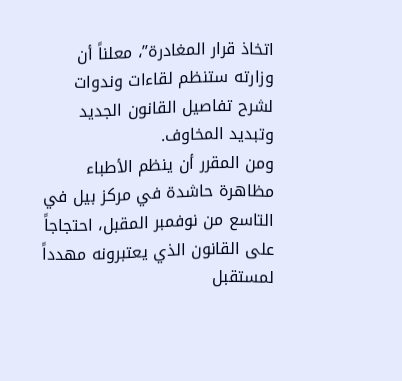اتخاذ قرار المغادرة”، معلناً أن وزارته ستنظم لقاءات وندوات لشرح تفاصيل القانون الجديد وتبديد المخاوف.
ومن المقرر أن ينظم الأطباء مظاهرة حاشدة في مركز بيل في التاسع من نوفمبر المقبل، احتجاجاً على القانون الذي يعتبرونه مهدداً لمستقبل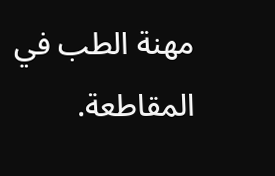مهنة الطب في المقاطعة.